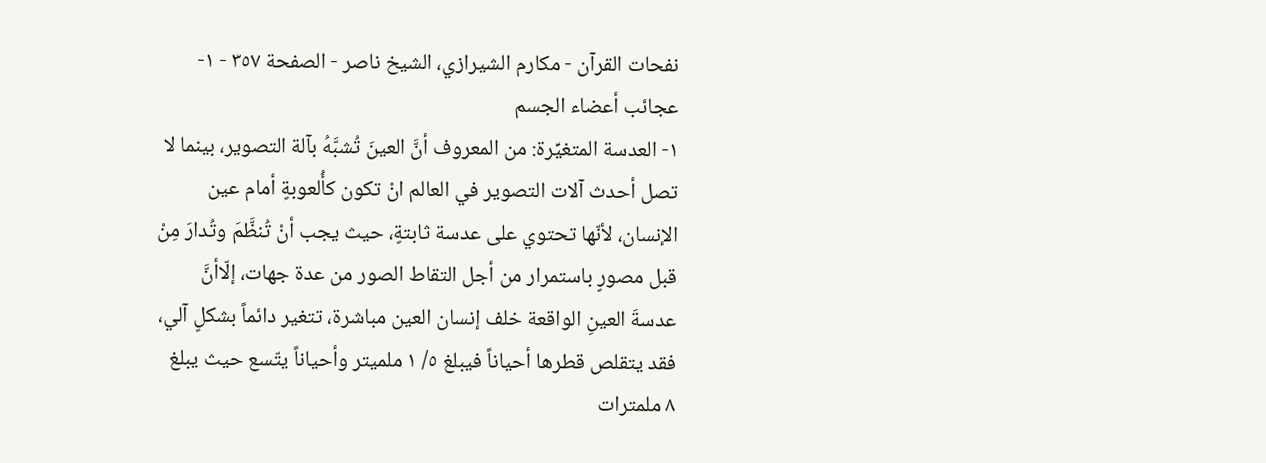نفحات القرآن - مكارم الشيرازي، الشيخ ناصر - الصفحة ٣٥٧ - ١- عجائب أعضاء الجسم
١- العدسة المتغيِّرة: من المعروف أنَّ العينَ تُشبَّهُ بآلة التصوير، بينما لا تصل أحدث آلات التصوير في العالم انْ تكون كأُلعوبةٍ أمام عين الإنسان، لأنّها تحتوي على عدسة ثابتةٍ، حيث يجب أنْ تُنظَّمَ وتُدارَ مِنْ قبل مصورٍ باستمرار من أجل التقاط الصور من عدة جهات، إلّاأنَّ عدسةَ العينِ الواقعة خلف إنسان العين مباشرة، تتغير دائماً بشكلٍ آلي، فقد يتقلص قطرها أحياناً فيبلغ ٥/ ١ ملميتر وأحياناً يتّسع حيث يبلغ ٨ ملمترات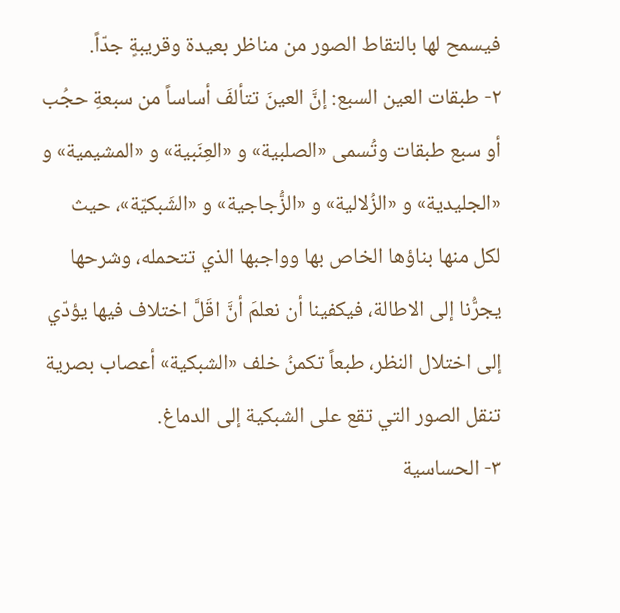فيسمح لها بالتقاط الصور من مناظر بعيدة وقريبةٍ جدّاً.
٢- طبقات العين السبع: إنَّ العينَ تتألفَ أساساً من سبعةِ حجُب أو سبع طبقات وتُسمى «الصلبية» و «العِنَبية» و «المشيمية» و «الجليدية» و «الزُلالية» و «الزُّجاجية» و «الشَبكيّة»، حيث لكل منها بناؤها الخاص بها وواجبها الذي تتحمله، وشرحها يجرُّنا إلى الاطالة، فيكفينا أن نعلمَ أنَّ اقَلَّ اختلاف فيها يؤدّي إلى اختلال النظر، طبعاً تكمنُ خلف «الشبكية» أعصاب بصرية تنقل الصور التي تقع على الشبكية إلى الدماغ.
٣- الحساسية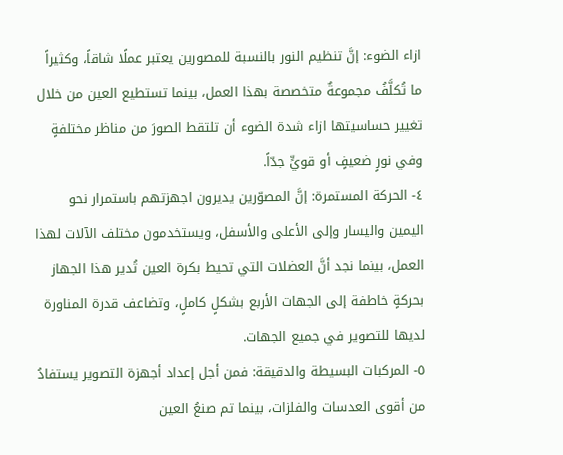ازاء الضوء: إنَّ تنظيم النور بالنسبة للمصورين يعتبر عملًا شاقاً، وكثيراً ما تُكلَّفُ مجموعةٌ متخصصة بهذا العمل، بينما تستطيع العين من خلال تغيير حساسيتها ازاء شدة الضوء أن تلتقط الصورَ من مناظر مختلفةٍ وفي نورٍ ضعيفٍ أو قويٍّ جدّاً.
٤- الحركة المستمرة: إنَّ المصوّرين يديرون اجهزتهم باستمرار نحو اليمين واليسار وإلى الأعلى والأسفل، ويستخدمون مختلف الآلات لهذا العمل، بينما نجد أنَّ العضلات التي تحيط بكرة العين تُدير هذا الجهاز بحركةٍ خاطفة إلى الجهات الأربع بشكلٍ كاملٍ، وتضاعف قدرة المناورة لديها للتصوير في جميع الجهات.
٥- المركبات البسيطة والدقيقة: فمن أجل إعداد أجهزة التصوير يستفادُ من أقوى العدسات والفلزات، بينما تم صنعُ العين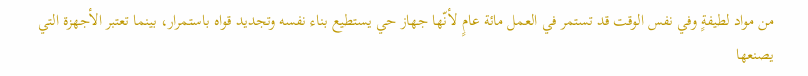من مواد لطيفةٍ وفي نفس الوقت قد تستمر في العمل مائة عامٍ لأنّها جهاز حي يستطيع بناء نفسه وتجديد قواه باستمرار، بينما تعتبر الأجهزة التي يصنعها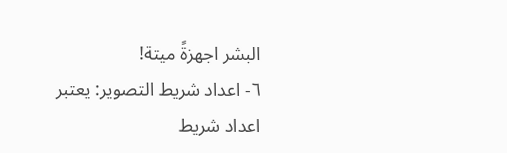البشر اجهزةً ميتة!
٦- اعداد شريط التصوير: يعتبر اعداد شريط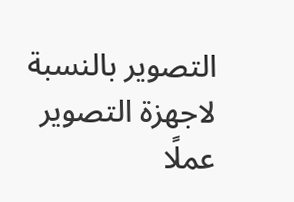التصوير بالنسبة لاجهزة التصوير عملًا